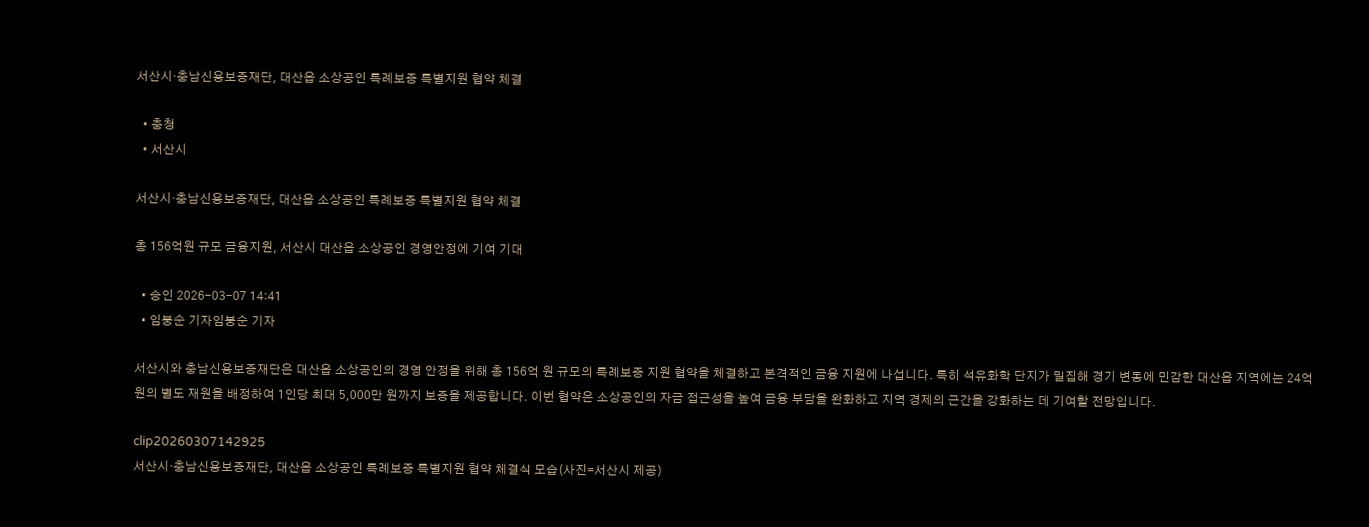서산시·충남신용보증재단, 대산읍 소상공인 특례보증 특별지원 협약 체결

  • 충청
  • 서산시

서산시·충남신용보증재단, 대산읍 소상공인 특례보증 특별지원 협약 체결

총 156억원 규모 금융지원, 서산시 대산읍 소상공인 경영안정에 기여 기대

  • 승인 2026-03-07 14:41
  • 임붕순 기자임붕순 기자

서산시와 충남신용보증재단은 대산읍 소상공인의 경영 안정을 위해 총 156억 원 규모의 특례보증 지원 협약을 체결하고 본격적인 금융 지원에 나섭니다. 특히 석유화학 단지가 밀집해 경기 변동에 민감한 대산읍 지역에는 24억 원의 별도 재원을 배정하여 1인당 최대 5,000만 원까지 보증을 제공합니다. 이번 협약은 소상공인의 자금 접근성을 높여 금융 부담을 완화하고 지역 경제의 근간을 강화하는 데 기여할 전망입니다.

clip20260307142925
서산시·충남신용보증재단, 대산읍 소상공인 특례보증 특별지원 협약 체결식 모습(사진=서산시 제공)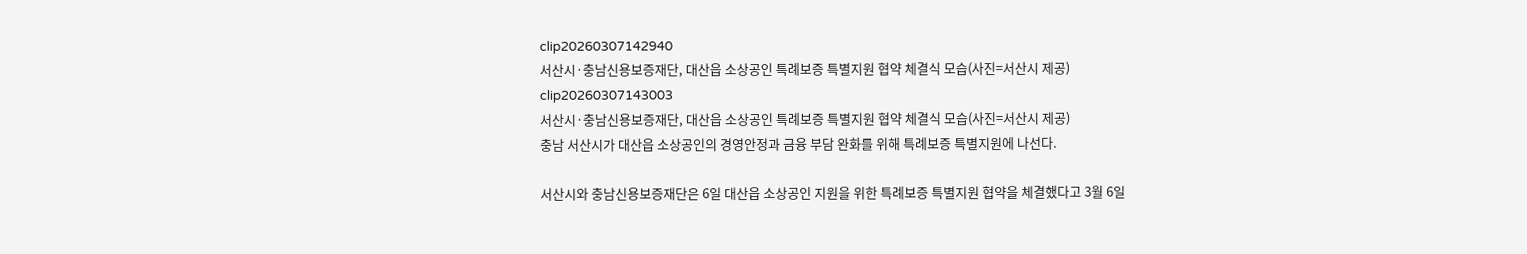clip20260307142940
서산시·충남신용보증재단, 대산읍 소상공인 특례보증 특별지원 협약 체결식 모습(사진=서산시 제공)
clip20260307143003
서산시·충남신용보증재단, 대산읍 소상공인 특례보증 특별지원 협약 체결식 모습(사진=서산시 제공)
충남 서산시가 대산읍 소상공인의 경영안정과 금융 부담 완화를 위해 특례보증 특별지원에 나선다.

서산시와 충남신용보증재단은 6일 대산읍 소상공인 지원을 위한 특례보증 특별지원 협약을 체결했다고 3월 6일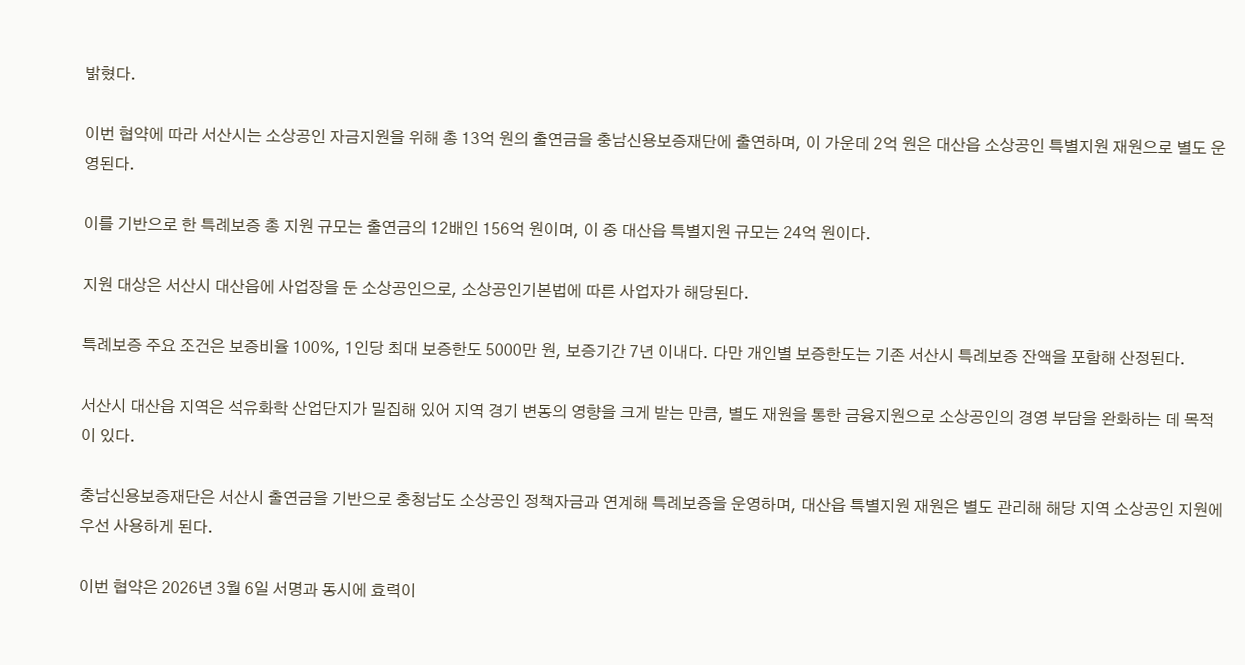밝혔다.

이번 협약에 따라 서산시는 소상공인 자금지원을 위해 총 13억 원의 출연금을 충남신용보증재단에 출연하며, 이 가운데 2억 원은 대산읍 소상공인 특별지원 재원으로 별도 운영된다.

이를 기반으로 한 특례보증 총 지원 규모는 출연금의 12배인 156억 원이며, 이 중 대산읍 특별지원 규모는 24억 원이다.

지원 대상은 서산시 대산읍에 사업장을 둔 소상공인으로, 소상공인기본법에 따른 사업자가 해당된다.

특례보증 주요 조건은 보증비율 100%, 1인당 최대 보증한도 5000만 원, 보증기간 7년 이내다. 다만 개인별 보증한도는 기존 서산시 특례보증 잔액을 포함해 산정된다.

서산시 대산읍 지역은 석유화학 산업단지가 밀집해 있어 지역 경기 변동의 영향을 크게 받는 만큼, 별도 재원을 통한 금융지원으로 소상공인의 경영 부담을 완화하는 데 목적이 있다.

충남신용보증재단은 서산시 출연금을 기반으로 충청남도 소상공인 정책자금과 연계해 특례보증을 운영하며, 대산읍 특별지원 재원은 별도 관리해 해당 지역 소상공인 지원에 우선 사용하게 된다.

이번 협약은 2026년 3월 6일 서명과 동시에 효력이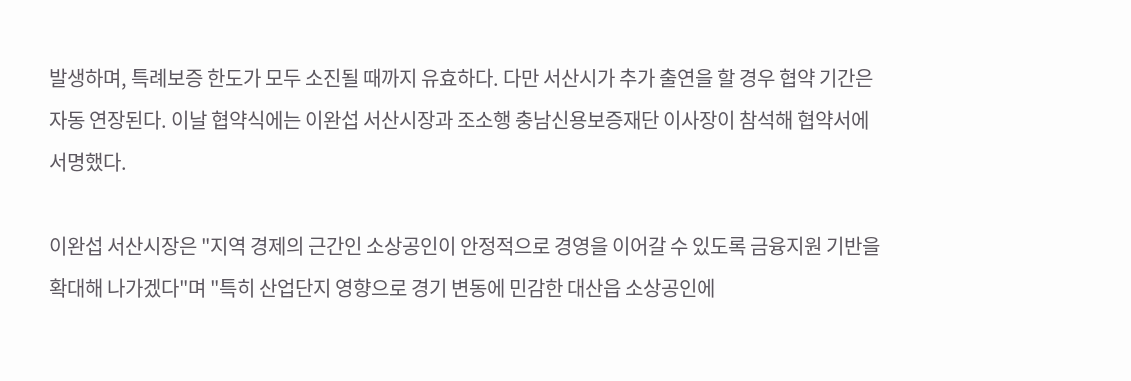발생하며, 특례보증 한도가 모두 소진될 때까지 유효하다. 다만 서산시가 추가 출연을 할 경우 협약 기간은 자동 연장된다. 이날 협약식에는 이완섭 서산시장과 조소행 충남신용보증재단 이사장이 참석해 협약서에 서명했다.

이완섭 서산시장은 "지역 경제의 근간인 소상공인이 안정적으로 경영을 이어갈 수 있도록 금융지원 기반을 확대해 나가겠다"며 "특히 산업단지 영향으로 경기 변동에 민감한 대산읍 소상공인에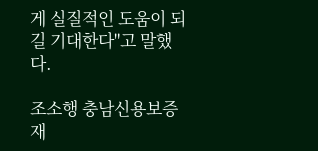게 실질적인 도움이 되길 기대한다"고 말했다.

조소행 충남신용보증재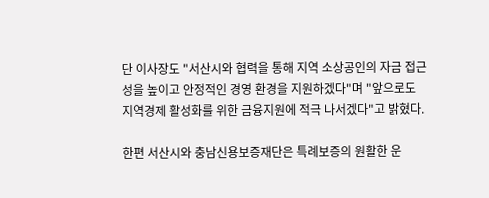단 이사장도 "서산시와 협력을 통해 지역 소상공인의 자금 접근성을 높이고 안정적인 경영 환경을 지원하겠다"며 "앞으로도 지역경제 활성화를 위한 금융지원에 적극 나서겠다"고 밝혔다.

한편 서산시와 충남신용보증재단은 특례보증의 원활한 운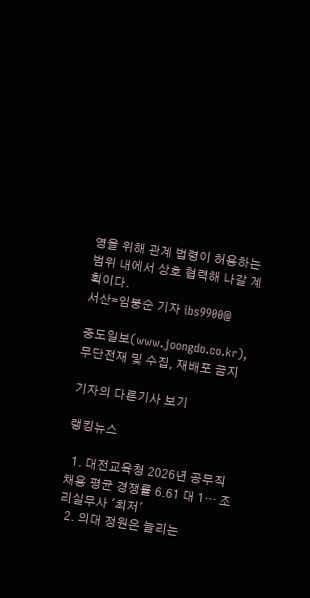영을 위해 관계 법령이 허용하는 범위 내에서 상호 협력해 나갈 계획이다.
서산=임붕순 기자 ibs9900@

중도일보(www.joongdo.co.kr), 무단전재 및 수집, 재배포 금지

기자의 다른기사 보기

랭킹뉴스

  1. 대전교육청 2026년 공무직 채용 평균 경쟁률 6.61 대 1… 조리실무사 '최저'
  2. 의대 정원은 늘리는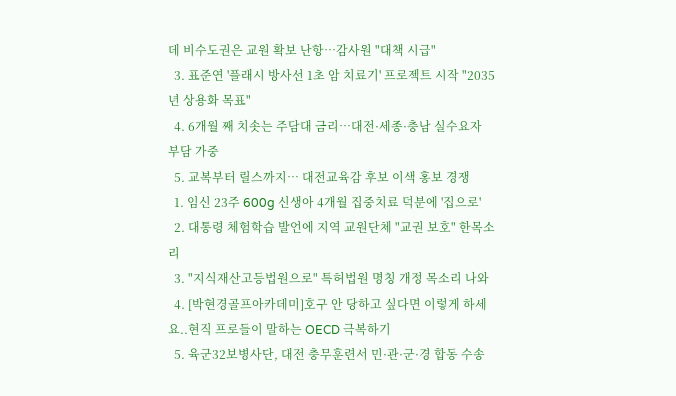데 비수도권은 교원 확보 난항…감사원 "대책 시급"
  3. 표준연 '플래시 방사선 1초 암 치료기' 프로젝트 시작 "2035년 상용화 목표"
  4. 6개월 째 치솟는 주담대 금리…대전·세종·충남 실수요자 부담 가중
  5. 교복부터 릴스까지… 대전교육감 후보 이색 홍보 경쟁
  1. 임신 23주 600g 신생아 4개월 집중치료 덕분에 '집으로'
  2. 대통령 체험학습 발언에 지역 교원단체 "교권 보호" 한목소리
  3. "지식재산고등법원으로" 특허법원 명칭 개정 목소리 나와
  4. [박현경골프아카데미]호구 안 당하고 싶다면 이렇게 하세요..현직 프로들이 말하는 OECD 극복하기
  5. 육군32보병사단, 대전 충무훈련서 민·관·군·경 합동 수송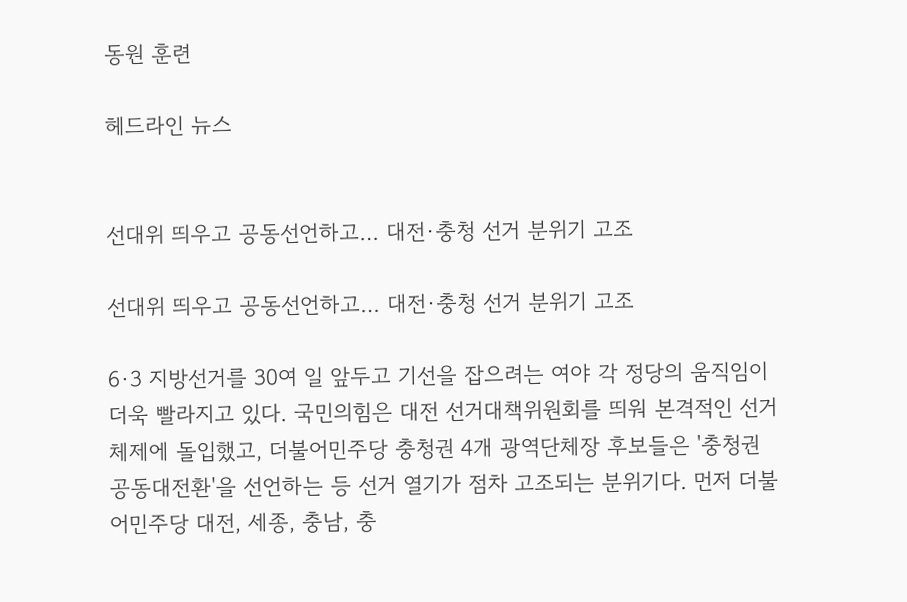동원 훈련

헤드라인 뉴스


선대위 띄우고 공동선언하고… 대전·충청 선거 분위기 고조

선대위 띄우고 공동선언하고… 대전·충청 선거 분위기 고조

6·3 지방선거를 30여 일 앞두고 기선을 잡으려는 여야 각 정당의 움직임이 더욱 빨라지고 있다. 국민의힘은 대전 선거대책위원회를 띄워 본격적인 선거 체제에 돌입했고, 더불어민주당 충청권 4개 광역단체장 후보들은 '충청권 공동대전환'을 선언하는 등 선거 열기가 점차 고조되는 분위기다. 먼저 더불어민주당 대전, 세종, 충남, 충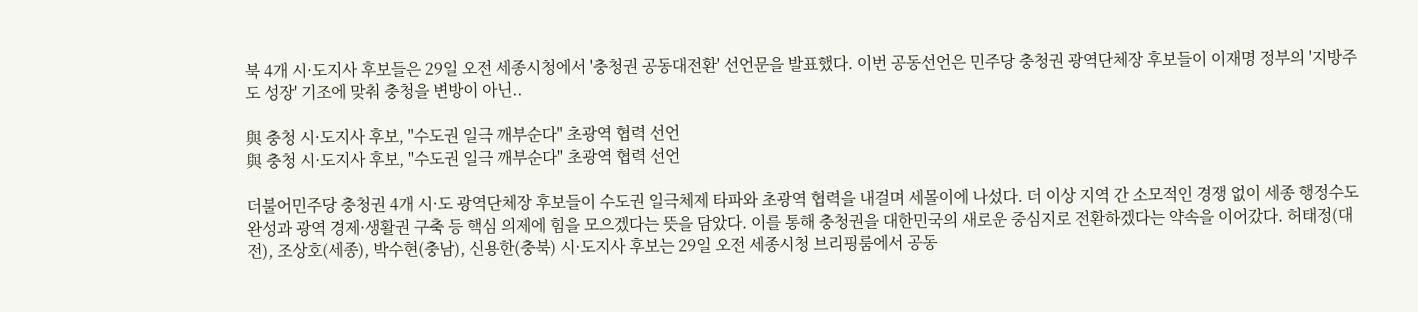북 4개 시·도지사 후보들은 29일 오전 세종시청에서 '충청권 공동대전환' 선언문을 발표했다. 이번 공동선언은 민주당 충청권 광역단체장 후보들이 이재명 정부의 '지방주도 성장' 기조에 맞춰 충청을 변방이 아닌..

與 충청 시·도지사 후보, "수도권 일극 깨부순다" 초광역 협력 선언
與 충청 시·도지사 후보, "수도권 일극 깨부순다" 초광역 협력 선언

더불어민주당 충청권 4개 시·도 광역단체장 후보들이 수도권 일극체제 타파와 초광역 협력을 내걸며 세몰이에 나섰다. 더 이상 지역 간 소모적인 경쟁 없이 세종 행정수도 완성과 광역 경제·생활권 구축 등 핵심 의제에 힘을 모으겠다는 뜻을 담았다. 이를 통해 충청권을 대한민국의 새로운 중심지로 전환하겠다는 약속을 이어갔다. 허태정(대전), 조상호(세종), 박수현(충남), 신용한(충북) 시·도지사 후보는 29일 오전 세종시청 브리핑룸에서 공동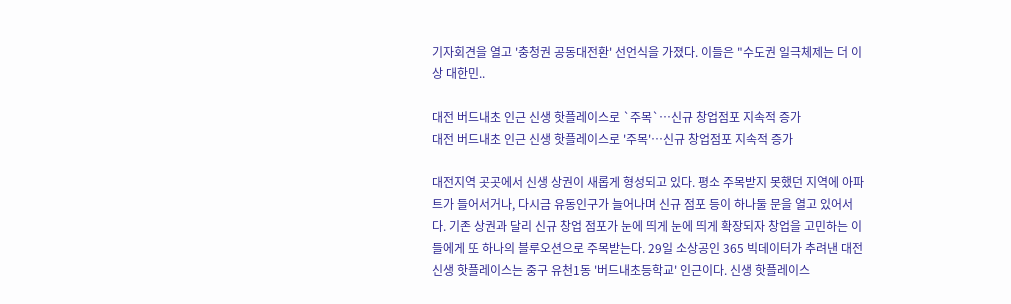기자회견을 열고 '충청권 공동대전환' 선언식을 가졌다. 이들은 "수도권 일극체제는 더 이상 대한민..

대전 버드내초 인근 신생 핫플레이스로 `주목`…신규 창업점포 지속적 증가
대전 버드내초 인근 신생 핫플레이스로 '주목'…신규 창업점포 지속적 증가

대전지역 곳곳에서 신생 상권이 새롭게 형성되고 있다. 평소 주목받지 못했던 지역에 아파트가 들어서거나, 다시금 유동인구가 늘어나며 신규 점포 등이 하나둘 문을 열고 있어서다. 기존 상권과 달리 신규 창업 점포가 눈에 띄게 눈에 띄게 확장되자 창업을 고민하는 이들에게 또 하나의 블루오션으로 주목받는다. 29일 소상공인 365 빅데이터가 추려낸 대전 신생 핫플레이스는 중구 유천1동 '버드내초등학교' 인근이다. 신생 핫플레이스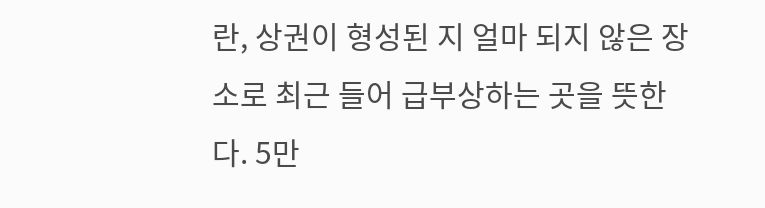란, 상권이 형성된 지 얼마 되지 않은 장소로 최근 들어 급부상하는 곳을 뜻한다. 5만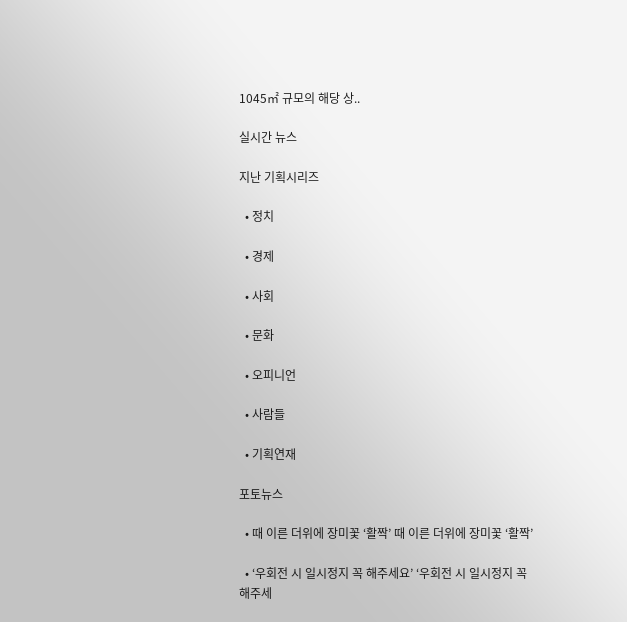1045㎡ 규모의 해당 상..

실시간 뉴스

지난 기획시리즈

  • 정치

  • 경제

  • 사회

  • 문화

  • 오피니언

  • 사람들

  • 기획연재

포토뉴스

  • 때 이른 더위에 장미꽃 ‘활짝’ 때 이른 더위에 장미꽃 ‘활짝’

  • ‘우회전 시 일시정지 꼭 해주세요’ ‘우회전 시 일시정지 꼭 해주세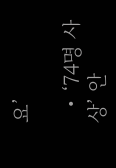요’

  • ‘74명 사상’ 안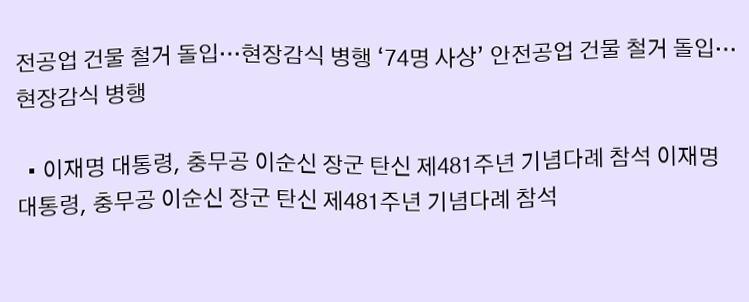전공업 건물 철거 돌입…현장감식 병행 ‘74명 사상’ 안전공업 건물 철거 돌입…현장감식 병행

  • 이재명 대통령, 충무공 이순신 장군 탄신 제481주년 기념다례 참석 이재명 대통령, 충무공 이순신 장군 탄신 제481주년 기념다례 참석